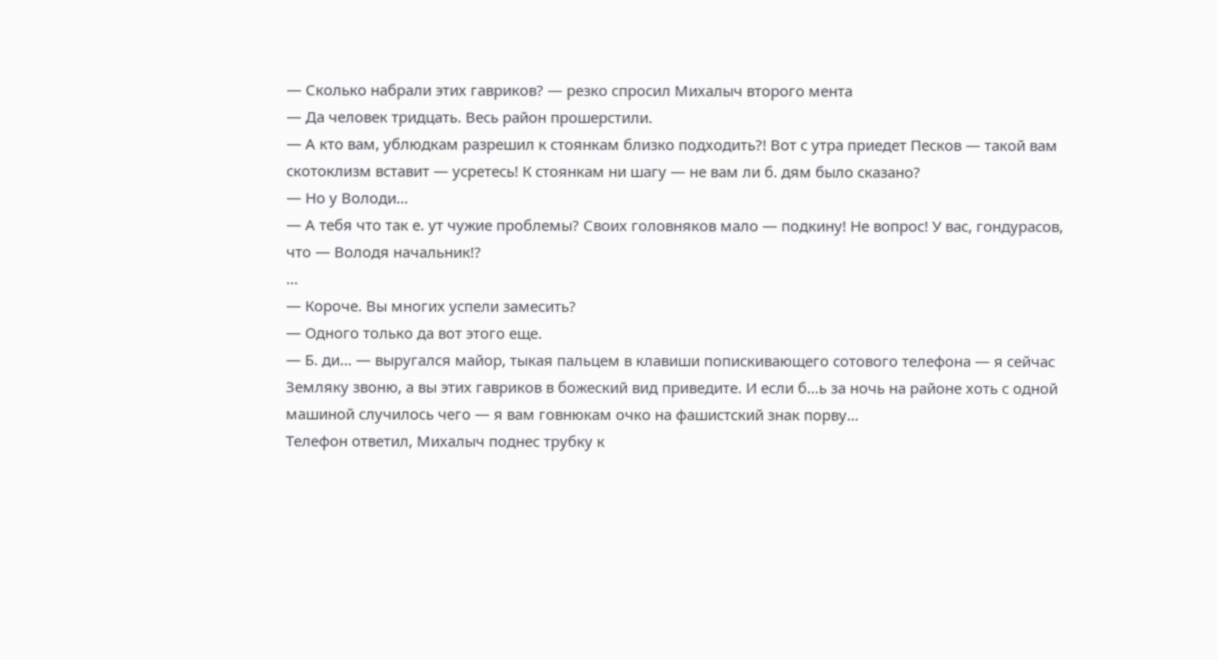— Сколько набрали этих гавриков? — резко спросил Михалыч второго мента
— Да человек тридцать. Весь район прошерстили.
— А кто вам, ублюдкам разрешил к стоянкам близко подходить?! Вот с утра приедет Песков — такой вам скотоклизм вставит — усретесь! К стоянкам ни шагу — не вам ли б. дям было сказано?
— Но у Володи…
— А тебя что так е. ут чужие проблемы? Своих головняков мало — подкину! Не вопрос! У вас, гондурасов, что — Володя начальник!?
…
— Короче. Вы многих успели замесить?
— Одного только да вот этого еще.
— Б. ди… — выругался майор, тыкая пальцем в клавиши попискивающего сотового телефона — я сейчас Земляку звоню, а вы этих гавриков в божеский вид приведите. И если б…ь за ночь на районе хоть с одной машиной случилось чего — я вам говнюкам очко на фашистский знак порву…
Телефон ответил, Михалыч поднес трубку к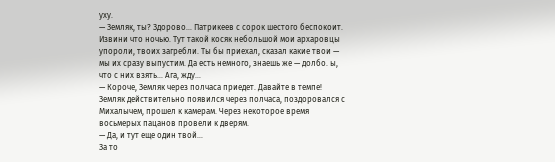уху.
— Земляк, ты? Здорово… Патрикеев с сорок шестого беспокоит. Извини что ночью. Тут такой косяк небольшой мои архаровцы упороли, твоих загребли. Ты бы приехал, сказал какие твои — мы их сразу выпустим. Да есть немного, знаешь же — долбо. ы, что с них взять… Ага, жду…
— Короче, Земляк через полчаса приедет. Давайте в темпе!
Земляк действительно появился через полчаса, поздоровался с Михалычем, прошел к камерам. Через некоторое время восьмерых пацанов провели к дверям.
— Да, и тут еще один твой…
За то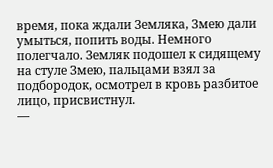время, пока ждали Земляка, Змею дали умыться, попить воды. Немного полегчало. Земляк подошел к сидящему на стуле Змею, пальцами взял за подбородок, осмотрел в кровь разбитое лицо, присвистнул.
—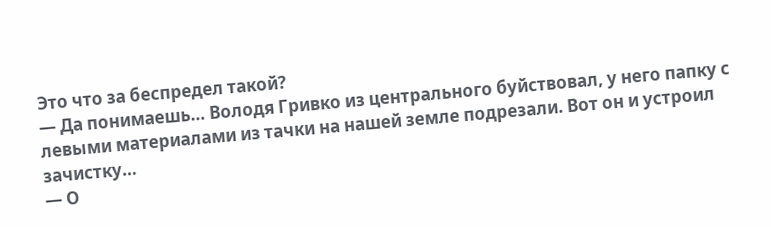Это что за беспредел такой?
— Да понимаешь… Володя Гривко из центрального буйствовал, у него папку с левыми материалами из тачки на нашей земле подрезали. Вот он и устроил зачистку…
— О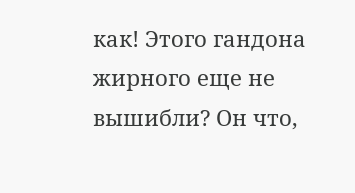как! Этого гандона жирного еще не вышибли? Он что,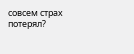совсем страх потерял?